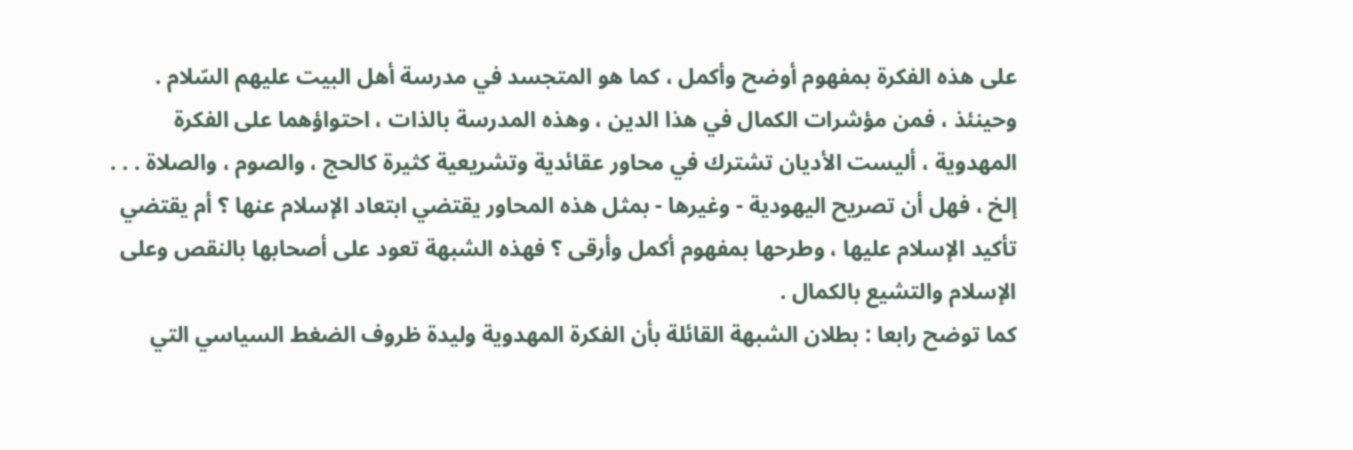على هذه الفكرة بمفهوم أوضح وأكمل ، كما هو المتجسد في مدرسة أهل البيت عليهم السّلام .
وحينئذ ، فمن مؤشرات الكمال في هذا الدين ، وهذه المدرسة بالذات ، احتواؤهما على الفكرة المهدوية ، أليست الأديان تشترك في محاور عقائدية وتشريعية كثيرة كالحج ، والصوم ، والصلاة . . .
إلخ ، فهل أن تصريح اليهودية - وغيرها - بمثل هذه المحاور يقتضي ابتعاد الإسلام عنها ؟ أم يقتضي تأكيد الإسلام عليها ، وطرحها بمفهوم أكمل وأرقى ؟ فهذه الشبهة تعود على أصحابها بالنقص وعلى الإسلام والتشيع بالكمال .
كما توضح رابعا : بطلان الشبهة القائلة بأن الفكرة المهدوية وليدة ظروف الضغط السياسي التي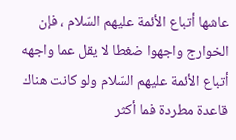عاشها أتباع الأئمة عليهم السّلام ، فإن الخوارج واجهوا ضغطا لا يقل عما واجهه أتباع الأئمة عليهم السّلام ولو كانت هناك قاعدة مطردة فما أكثر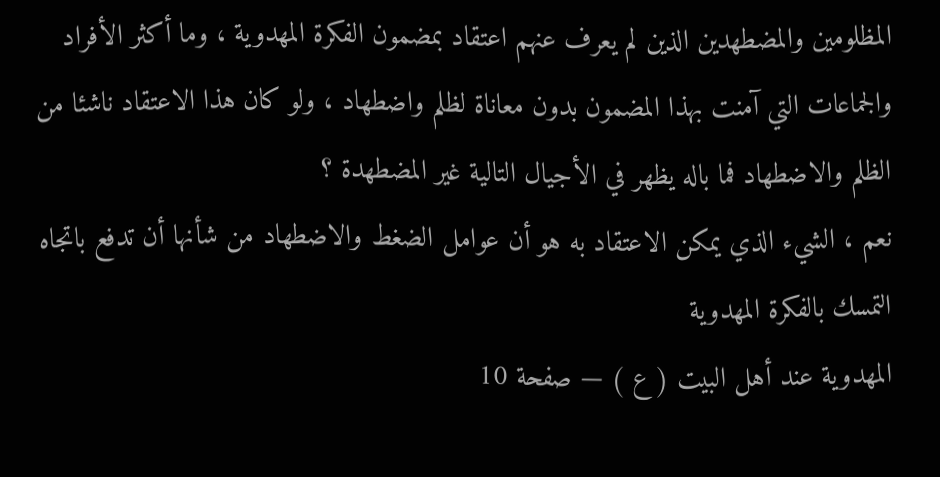المظلومين والمضطهدين الذين لم يعرف عنهم اعتقاد بمضمون الفكرة المهدوية ، وما أكثر الأفراد والجماعات التي آمنت بهذا المضمون بدون معاناة لظلم واضطهاد ، ولو كان هذا الاعتقاد ناشئا من الظلم والاضطهاد فما باله يظهر في الأجيال التالية غير المضطهدة ؟
نعم ، الشيء الذي يمكن الاعتقاد به هو أن عوامل الضغط والاضطهاد من شأنها أن تدفع باتجاه التمسك بالفكرة المهدوية
المهدوية عند أهل البيت ( ع ) — صفحة 10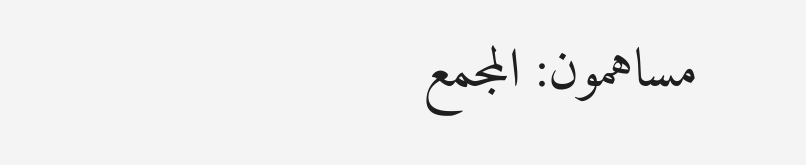مساهمون: المجمع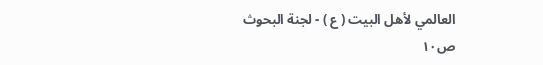العالمي لأهل البيت ( ع ) - لجنة البحوث
ص١٠